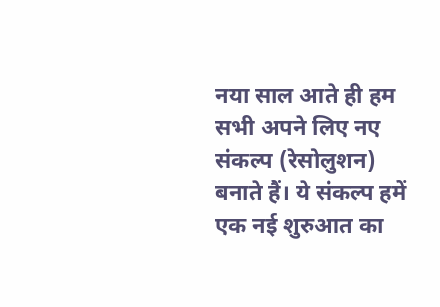नया साल आते ही हम सभी अपने लिए नए संकल्प (रेसोलुशन) बनाते हैं। ये संकल्प हमें एक नई शुरुआत का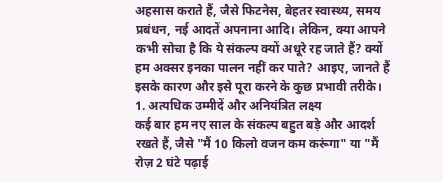अहसास कराते हैं, जैसे फिटनेस, बेहतर स्वास्थ्य, समय प्रबंधन, नई आदतें अपनाना आदि। लेकिन, क्या आपने कभी सोचा है कि ये संकल्प क्यों अधूरे रह जाते हैं? क्यों हम अक्सर इनका पालन नहीं कर पाते? आइए, जानते हैं इसके कारण और इसे पूरा करने के कुछ प्रभावी तरीके।
1. अत्यधिक उम्मीदें और अनियंत्रित लक्ष्य
कई बार हम नए साल के संकल्प बहुत बड़े और आदर्श रखते हैं, जैसे "मैं 10 किलो वजन कम करूंगा" या "मैं रोज़ 2 घंटे पढ़ाई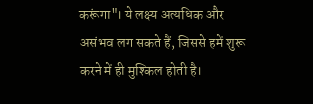करूंगा"। ये लक्ष्य अत्यधिक और असंभव लग सकते हैं, जिससे हमें शुरू करने में ही मुश्किल होती है।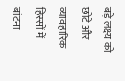बड़े लक्ष्य को छोटे और व्यावहारिक हिस्सों में बांटना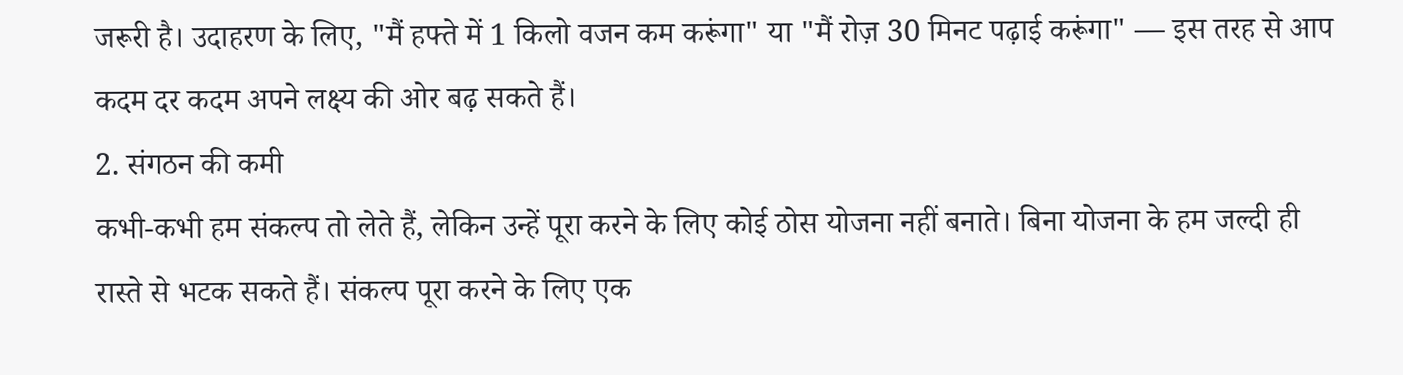जरूरी है। उदाहरण के लिए, "मैं हफ्ते में 1 किलो वजन कम करूंगा" या "मैं रोज़ 30 मिनट पढ़ाई करूंगा" — इस तरह से आप कदम दर कदम अपने लक्ष्य की ओर बढ़ सकते हैं।
2. संगठन की कमी
कभी-कभी हम संकल्प तो लेते हैं, लेकिन उन्हें पूरा करने के लिए कोई ठोस योजना नहीं बनाते। बिना योजना के हम जल्दी ही रास्ते से भटक सकते हैं। संकल्प पूरा करने के लिए एक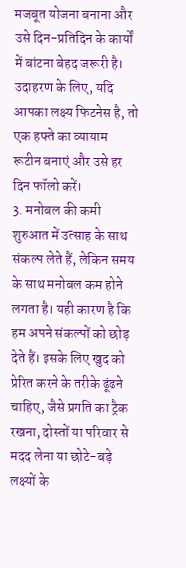मजबूत योजना बनाना और उसे दिन-प्रतिदिन के कार्यों में बांटना बेहद जरूरी है। उदाहरण के लिए, यदि आपका लक्ष्य फिटनेस है, तो एक हफ्ते का व्यायाम रूटीन बनाएं और उसे हर दिन फॉलो करें।
3. मनोबल की कमी
शुरुआत में उत्साह के साथ संकल्प लेते हैं, लेकिन समय के साथ मनोबल कम होने लगता है। यही कारण है कि हम अपने संकल्पों को छोड़ देते हैं। इसके लिए खुद को प्रेरित करने के तरीके ढूंढने चाहिए, जैसे प्रगति का ट्रैक रखना, दोस्तों या परिवार से मदद लेना या छोटे-बड़े लक्ष्यों के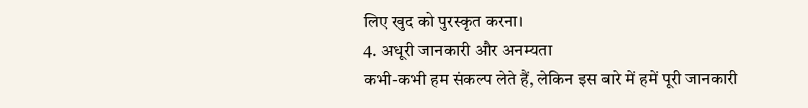लिए खुद को पुरस्कृत करना।
4. अधूरी जानकारी और अनम्यता
कभी-कभी हम संकल्प लेते हैं, लेकिन इस बारे में हमें पूरी जानकारी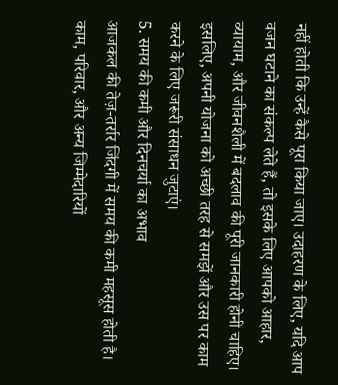नहीं होती कि उन्हें कैसे पूरा किया जाए। उदाहरण के लिए, यदि आप वजन घटाने का संकल्प लेते हैं, तो इसके लिए आपको आहार, व्यायाम, और जीवनशैली में बदलाव की पूरी जानकारी होनी चाहिए। इसलिए, अपनी योजना को अच्छी तरह से समझें और उस पर काम करने के लिए जरूरी संसाधन जुटाएं।
5. समय की कमी और दिनचर्या का अभाव
आजकल की तेज़-तर्रार जिंदगी में समय की कमी महसूस होती है। काम, परिवार, और अन्य जिम्मेदारियों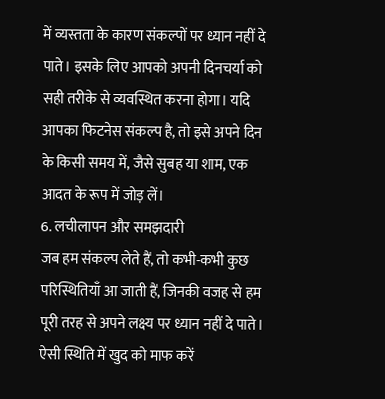में व्यस्तता के कारण संकल्पों पर ध्यान नहीं दे पाते। इसके लिए आपको अपनी दिनचर्या को सही तरीके से व्यवस्थित करना होगा। यदि आपका फिटनेस संकल्प है, तो इसे अपने दिन के किसी समय में, जैसे सुबह या शाम, एक आदत के रूप में जोड़ लें।
6. लचीलापन और समझदारी
जब हम संकल्प लेते हैं, तो कभी-कभी कुछ परिस्थितियाँ आ जाती हैं, जिनकी वजह से हम पूरी तरह से अपने लक्ष्य पर ध्यान नहीं दे पाते। ऐसी स्थिति में खुद को माफ करें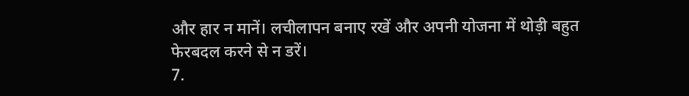और हार न मानें। लचीलापन बनाए रखें और अपनी योजना में थोड़ी बहुत फेरबदल करने से न डरें।
7.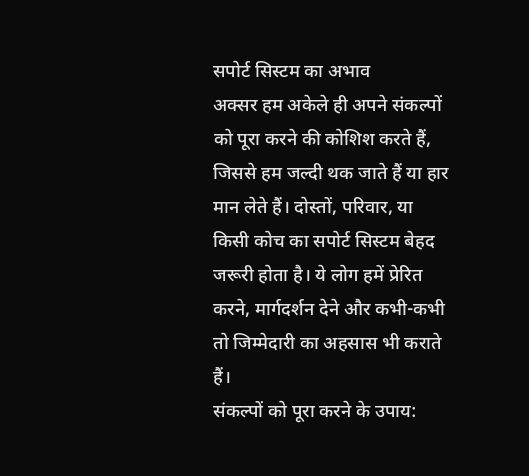सपोर्ट सिस्टम का अभाव
अक्सर हम अकेले ही अपने संकल्पों को पूरा करने की कोशिश करते हैं, जिससे हम जल्दी थक जाते हैं या हार मान लेते हैं। दोस्तों, परिवार, या किसी कोच का सपोर्ट सिस्टम बेहद जरूरी होता है। ये लोग हमें प्रेरित करने, मार्गदर्शन देने और कभी-कभी तो जिम्मेदारी का अहसास भी कराते हैं।
संकल्पों को पूरा करने के उपाय: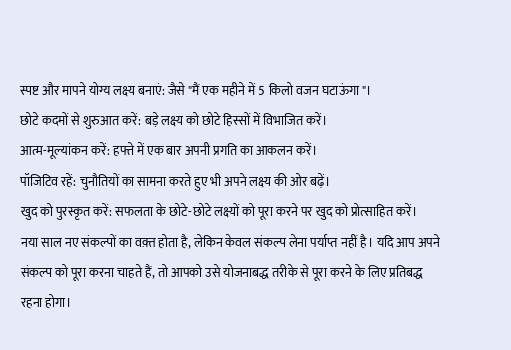स्पष्ट और मापने योग्य लक्ष्य बनाएं: जैसे "मैं एक महीने में 5 किलो वजन घटाऊंगा"।
छोटे कदमों से शुरुआत करें: बड़े लक्ष्य को छोटे हिस्सों में विभाजित करें।
आत्म-मूल्यांकन करें: हफ्ते में एक बार अपनी प्रगति का आकलन करें।
पॉजिटिव रहें: चुनौतियों का सामना करते हुए भी अपने लक्ष्य की ओर बढ़ें।
खुद को पुरस्कृत करें: सफलता के छोटे-छोटे लक्ष्यों को पूरा करने पर खुद को प्रोत्साहित करें।
नया साल नए संकल्पों का वक़्त होता है, लेकिन केवल संकल्प लेना पर्याप्त नहीं है। यदि आप अपने संकल्प को पूरा करना चाहते हैं, तो आपको उसे योजनाबद्ध तरीके से पूरा करने के लिए प्रतिबद्ध रहना होगा।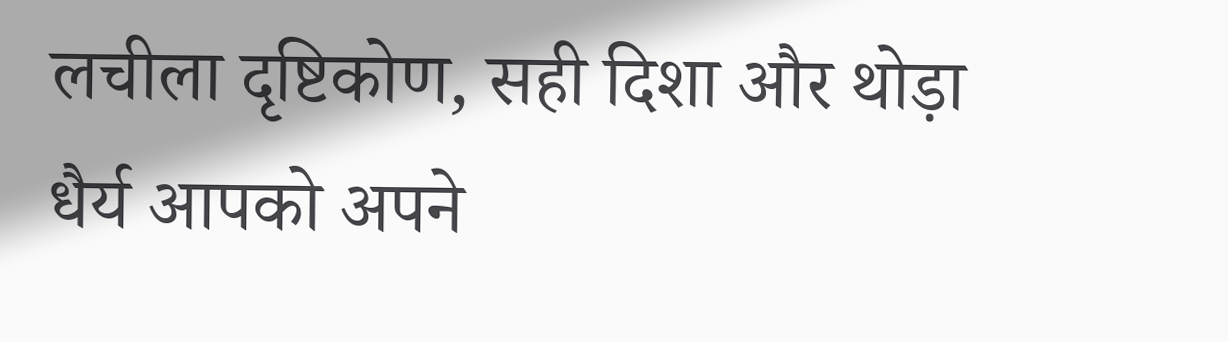लचीला दृष्टिकोण, सही दिशा और थोड़ा धैर्य आपको अपने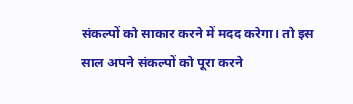संकल्पों को साकार करने में मदद करेगा। तो इस साल अपने संकल्पों को पूरा करने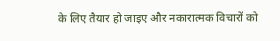के लिए तैयार हो जाइए और नकारात्मक विचारों को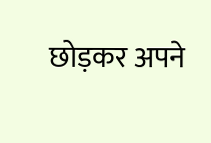छोड़कर अपने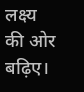लक्ष्य की ओर बढ़िए।